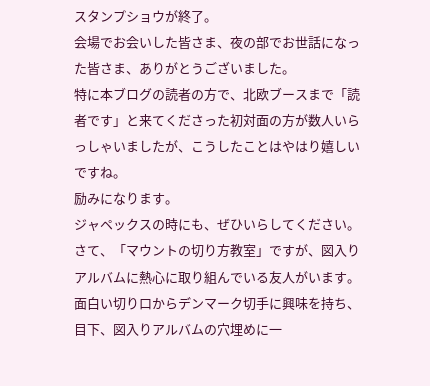スタンプショウが終了。
会場でお会いした皆さま、夜の部でお世話になった皆さま、ありがとうございました。
特に本ブログの読者の方で、北欧ブースまで「読者です」と来てくださった初対面の方が数人いらっしゃいましたが、こうしたことはやはり嬉しいですね。
励みになります。
ジャペックスの時にも、ぜひいらしてください。
さて、「マウントの切り方教室」ですが、図入りアルバムに熱心に取り組んでいる友人がいます。
面白い切り口からデンマーク切手に興味を持ち、目下、図入りアルバムの穴埋めに一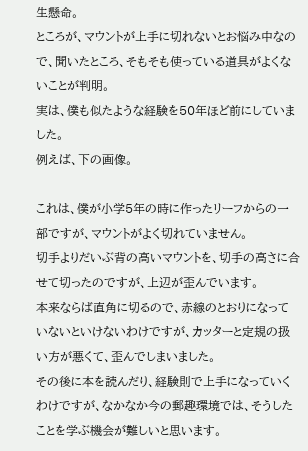生懸命。
ところが、マウントが上手に切れないとお悩み中なので、聞いたところ、そもそも使っている道具がよくないことが判明。
実は、僕も似たような経験を50年ほど前にしていました。
例えば、下の画像。

これは、僕が小学5年の時に作ったリーフからの一部ですが、マウントがよく切れていません。
切手よりだいぶ背の高いマウントを、切手の高さに合せて切ったのですが、上辺が歪んでいます。
本来ならば直角に切るので、赤線のとおりになっていないといけないわけですが、カッターと定規の扱い方が悪くて、歪んでしまいました。
その後に本を読んだり、経験則で上手になっていくわけですが、なかなか今の郵趣環境では、そうしたことを学ぶ機会が難しいと思います。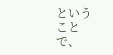ということで、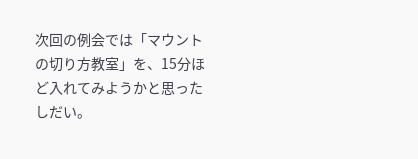次回の例会では「マウントの切り方教室」を、15分ほど入れてみようかと思ったしだい。